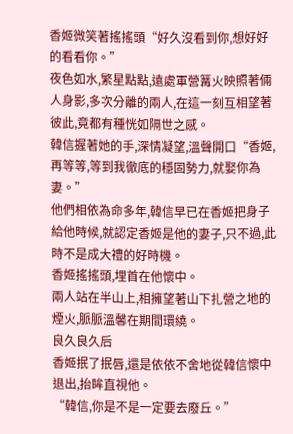香姬微笑著搖搖頭“好久沒看到你,想好好的看看你。”
夜色如水,繁星點點,遠處軍營篝火映照著倆人身影,多次分離的兩人,在這一刻互相望著彼此,竟都有種恍如隔世之感。
韓信握著她的手,深情凝望,溫聲開口“香姬,再等等,等到我徹底的穩固勢力,就娶你為妻。”
他們相依為命多年,韓信早已在香姬把身子給他時候,就認定香姬是他的妻子,只不過,此時不是成大禮的好時機。
香姬搖搖頭,埋首在他懷中。
兩人站在半山上,相擁望著山下扎營之地的煙火,脈脈溫馨在期間環繞。
良久良久后
香姬抿了抿唇,還是依依不舍地從韓信懷中退出,抬眸直視他。
“韓信,你是不是一定要去廢丘。”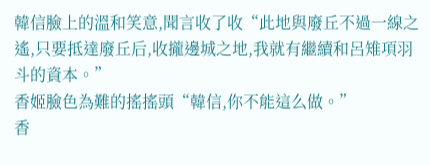韓信臉上的溫和笑意,聞言收了收“此地與廢丘不過一線之遙,只要抵達廢丘后,收攏邊城之地,我就有繼續和呂雉項羽斗的資本。”
香姬臉色為難的搖搖頭“韓信,你不能這么做。”
香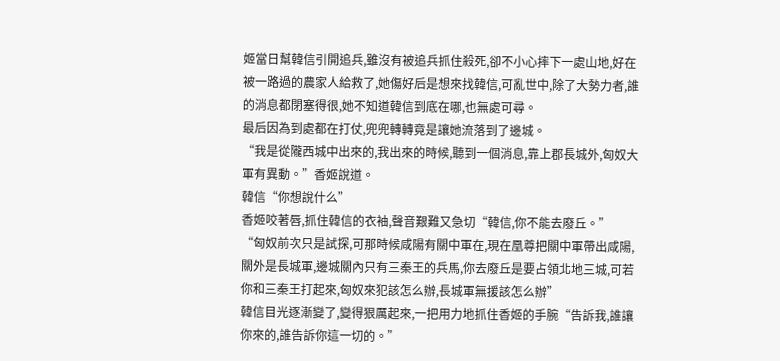姬當日幫韓信引開追兵,雖沒有被追兵抓住殺死,卻不小心摔下一處山地,好在被一路過的農家人給救了,她傷好后是想來找韓信,可亂世中,除了大勢力者,誰的消息都閉塞得很,她不知道韓信到底在哪,也無處可尋。
最后因為到處都在打仗,兜兜轉轉竟是讓她流落到了邊城。
“我是從隴西城中出來的,我出來的時候,聽到一個消息,靠上郡長城外,匈奴大軍有異動。”香姬說道。
韓信“你想說什么”
香姬咬著唇,抓住韓信的衣袖,聲音艱難又急切“韓信,你不能去廢丘。”
“匈奴前次只是試探,可那時候咸陽有關中軍在,現在凰尊把關中軍帶出咸陽,關外是長城軍,邊城關內只有三秦王的兵馬,你去廢丘是要占領北地三城,可若你和三秦王打起來,匈奴來犯該怎么辦,長城軍無援該怎么辦”
韓信目光逐漸變了,變得狠厲起來,一把用力地抓住香姬的手腕“告訴我,誰讓你來的,誰告訴你這一切的。”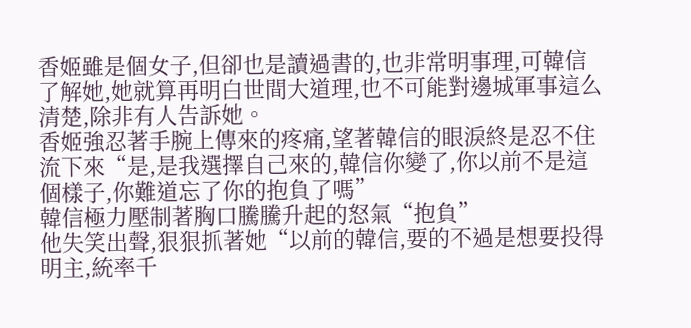香姬雖是個女子,但卻也是讀過書的,也非常明事理,可韓信了解她,她就算再明白世間大道理,也不可能對邊城軍事這么清楚,除非有人告訴她。
香姬強忍著手腕上傳來的疼痛,望著韓信的眼淚終是忍不住流下來“是,是我選擇自己來的,韓信你變了,你以前不是這個樣子,你難道忘了你的抱負了嗎”
韓信極力壓制著胸口騰騰升起的怒氣“抱負”
他失笑出聲,狠狠抓著她“以前的韓信,要的不過是想要投得明主,統率千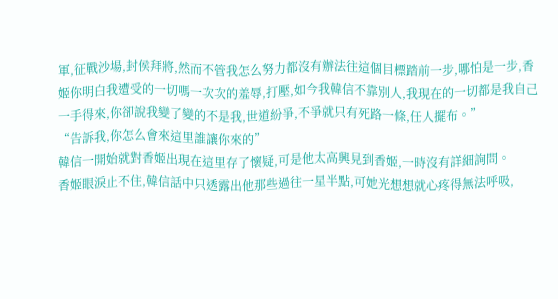軍,征戰沙場,封侯拜將,然而不管我怎么努力都沒有辦法往這個目標踏前一步,哪怕是一步,香姬你明白我遭受的一切嗎一次次的羞辱,打壓,如今我韓信不靠別人,我現在的一切都是我自己一手得來,你卻說我變了變的不是我,世道紛爭,不爭就只有死路一條,任人擺布。”
“告訴我,你怎么會來這里誰讓你來的”
韓信一開始就對香姬出現在這里存了懷疑,可是他太高興見到香姬,一時沒有詳細詢問。
香姬眼淚止不住,韓信話中只透露出他那些過往一星半點,可她光想想就心疼得無法呼吸,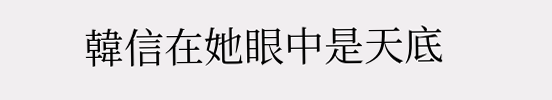韓信在她眼中是天底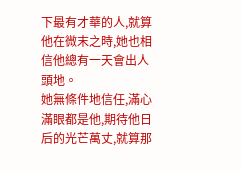下最有才華的人,就算他在微末之時,她也相信他總有一天會出人頭地。
她無條件地信任,滿心滿眼都是他,期待他日后的光芒萬丈,就算那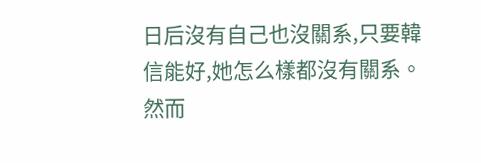日后沒有自己也沒關系,只要韓信能好,她怎么樣都沒有關系。
然而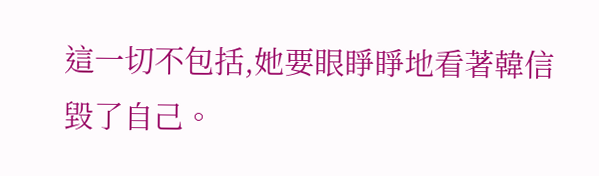這一切不包括,她要眼睜睜地看著韓信毀了自己。